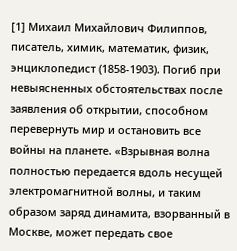[1] Михаил Михайлович Филиппов, писатель, химик, математик, физик, энциклопедист (1858-1903). Погиб при невыясненных обстоятельствах после заявления об открытии, способном перевернуть мир и остановить все войны на планете. «Взрывная волна полностью передается вдоль несущей электромагнитной волны, и таким образом заряд динамита, взорванный в Москве, может передать свое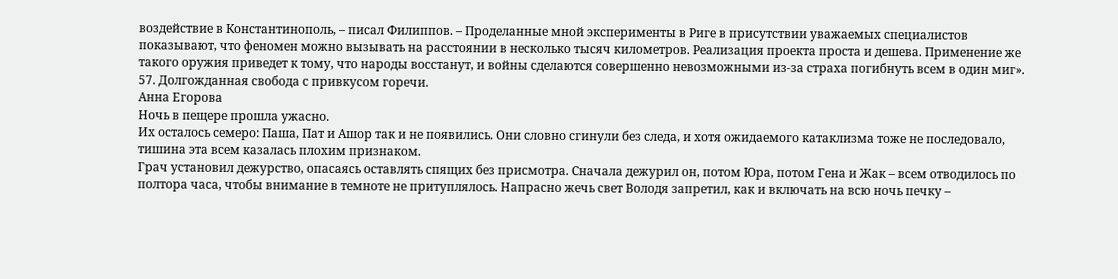воздействие в Константинополь, – писал Филиппов. – Проделанные мной эксперименты в Риге в присутствии уважаемых специалистов показывают, что феномен можно вызывать на расстоянии в несколько тысяч километров. Реализация проекта проста и дешева. Применение же такого оружия приведет к тому, что народы восстанут, и войны сделаются совершенно невозможными из-за страха погибнуть всем в один миг».
57. Долгожданная свобода с привкусом горечи.
Анна Егорова
Ночь в пещере прошла ужасно.
Их осталось семеро: Паша, Пат и Ашор так и не появились. Они словно сгинули без следа, и хотя ожидаемого катаклизма тоже не последовало, тишина эта всем казалась плохим признаком.
Грач установил дежурство, опасаясь оставлять спящих без присмотра. Сначала дежурил он, потом Юра, потом Гена и Жак – всем отводилось по полтора часа, чтобы внимание в темноте не притуплялось. Напрасно жечь свет Володя запретил, как и включать на всю ночь печку –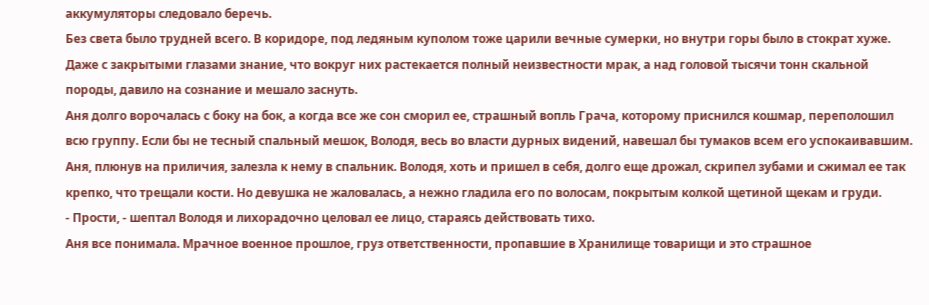аккумуляторы следовало беречь.
Без света было трудней всего. В коридоре, под ледяным куполом тоже царили вечные сумерки, но внутри горы было в стократ хуже. Даже с закрытыми глазами знание, что вокруг них растекается полный неизвестности мрак, а над головой тысячи тонн скальной породы, давило на сознание и мешало заснуть.
Аня долго ворочалась с боку на бок, а когда все же сон сморил ее, страшный вопль Грача, которому приснился кошмар, переполошил всю группу. Если бы не тесный спальный мешок, Володя, весь во власти дурных видений, навешал бы тумаков всем его успокаивавшим.
Аня, плюнув на приличия, залезла к нему в спальник. Володя, хоть и пришел в себя, долго еще дрожал, скрипел зубами и сжимал ее так крепко, что трещали кости. Но девушка не жаловалась, а нежно гладила его по волосам, покрытым колкой щетиной щекам и груди.
- Прости, - шептал Володя и лихорадочно целовал ее лицо, стараясь действовать тихо.
Аня все понимала. Мрачное военное прошлое, груз ответственности, пропавшие в Хранилище товарищи и это страшное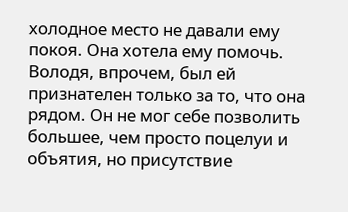холодное место не давали ему покоя. Она хотела ему помочь. Володя, впрочем, был ей признателен только за то, что она рядом. Он не мог себе позволить большее, чем просто поцелуи и объятия, но присутствие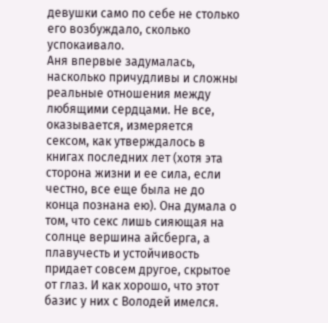девушки само по себе не столько его возбуждало, сколько успокаивало.
Аня впервые задумалась, насколько причудливы и сложны реальные отношения между любящими сердцами. Не все, оказывается, измеряется сексом, как утверждалось в книгах последних лет (хотя эта сторона жизни и ее сила, если честно, все еще была не до конца познана ею). Она думала о том, что секс лишь сияющая на солнце вершина айсберга, а плавучесть и устойчивость придает совсем другое, скрытое от глаз. И как хорошо, что этот базис у них с Володей имелся.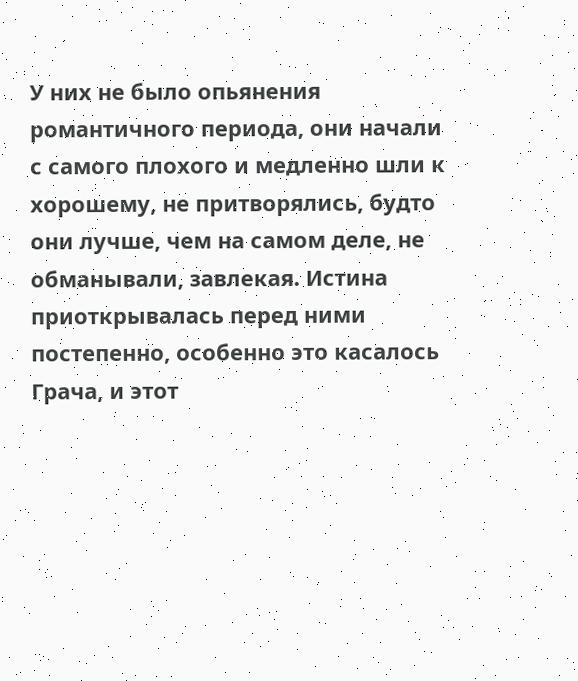У них не было опьянения романтичного периода, они начали с самого плохого и медленно шли к хорошему, не притворялись, будто они лучше, чем на самом деле, не обманывали, завлекая. Истина приоткрывалась перед ними постепенно, особенно это касалось Грача, и этот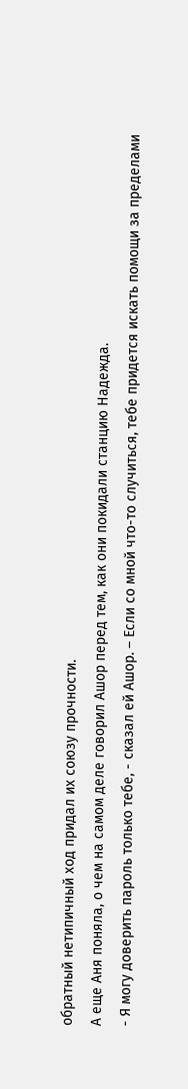обратный нетипичный ход придал их союзу прочности.
А еще Аня поняла, о чем на самом деле говорил Ашор перед тем, как они покидали станцию Надежда.
- Я могу доверить пароль только тебе, - сказал ей Ашор. – Если со мной что-то случиться, тебе придется искать помощи за пределами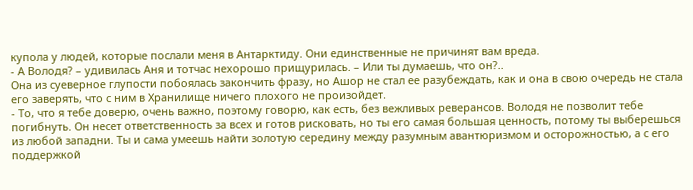купола у людей, которые послали меня в Антарктиду. Они единственные не причинят вам вреда.
- А Володя? – удивилась Аня и тотчас нехорошо прищурилась. – Или ты думаешь, что он?..
Она из суеверное глупости побоялась закончить фразу, но Ашор не стал ее разубеждать, как и она в свою очередь не стала его заверять, что с ним в Хранилище ничего плохого не произойдет.
- То, что я тебе доверю, очень важно, поэтому говорю, как есть, без вежливых реверансов. Володя не позволит тебе погибнуть. Он несет ответственность за всех и готов рисковать, но ты его самая большая ценность, потому ты выберешься из любой западни. Ты и сама умеешь найти золотую середину между разумным авантюризмом и осторожностью, а с его поддержкой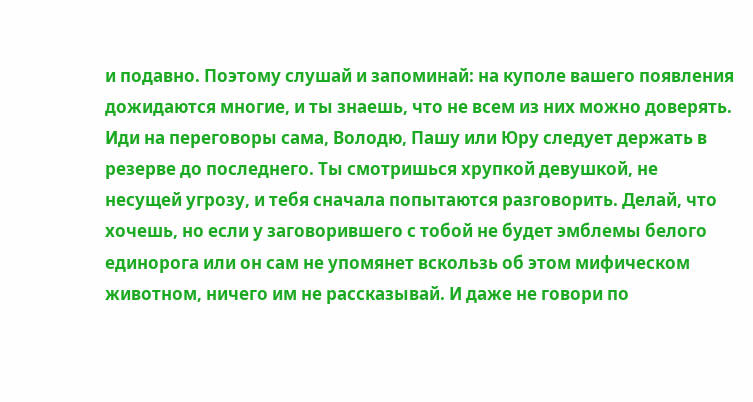и подавно. Поэтому слушай и запоминай: на куполе вашего появления дожидаются многие, и ты знаешь, что не всем из них можно доверять. Иди на переговоры сама, Володю, Пашу или Юру следует держать в резерве до последнего. Ты смотришься хрупкой девушкой, не несущей угрозу, и тебя сначала попытаются разговорить. Делай, что хочешь, но если у заговорившего с тобой не будет эмблемы белого единорога или он сам не упомянет вскользь об этом мифическом животном, ничего им не рассказывай. И даже не говори по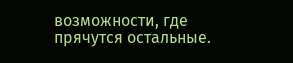возможности, где прячутся остальные.